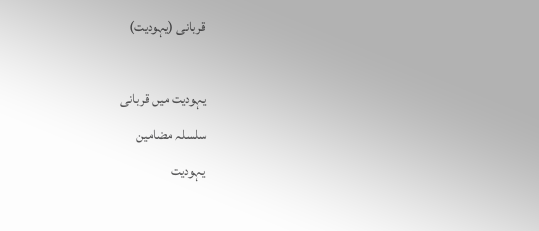قربانی (یہودیت)

یہودیت میں قربانی
سلسلہ مضامین
یہودیت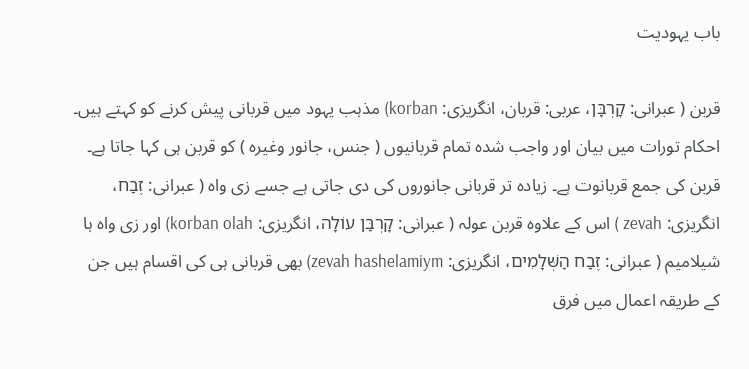باب یہودیت

قربن ( عبرانی: קָרְבָּן، عربی: قربان، انگریزی: korban) مذہب یہود میں قربانی پیش کرنے کو کہتے ہیں۔ احکام تورات میں بیان اور واجب شدہ تمام قربانیوں ( جنس، جانور وغیرہ ) کو قربن ہی کہا جاتا ہے۔ قربن کی جمع قربانوت ہے۔ زیادہ تر قربانی جانوروں کی دی جاتی ہے جسے زی واہ ( عبرانی: זֶבַח، انگریزی: zevah ) اس کے علاوہ قربن عولہ ( عبرانی: קָרְבַּן עוֹלָה، انگریزی: korban olah) اور زی واہ ہا شیلامیم ( عبرانی: זֶבַח הַשְּׁלָמִים، انگریزی: zevah hashelamiym) بھی قربانی ہی کی اقسام ہیں جن کے طریقہ اعمال میں فرق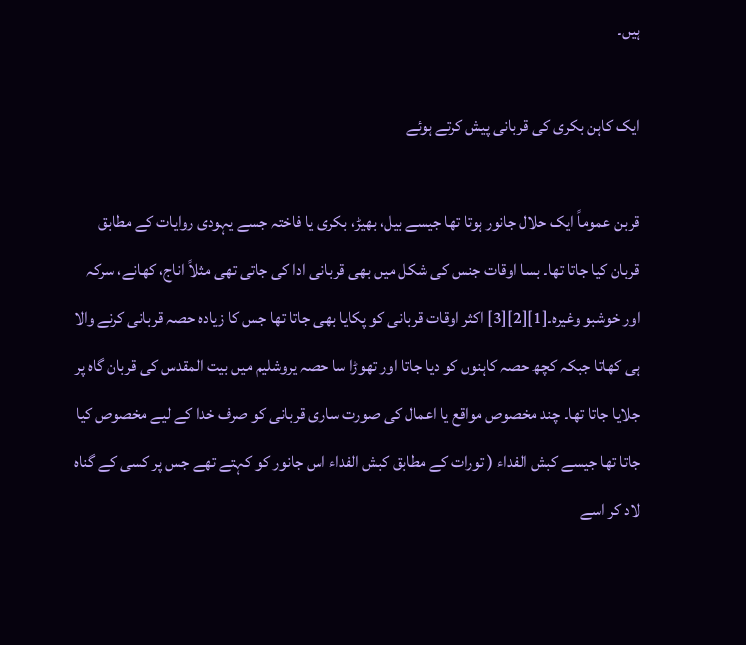ہیں۔

ایک کاہن بکری کی قربانی پیش کرتے ہوئے

قربن عموماً ایک حلال جانور ہوتا تھا جیسے بیل، بھیڑ، بکری یا فاختہ جسے یہودی روایات کے مطابق قربان کیا جاتا تھا۔ بسا اوقات جنس کی شکل میں بھی قربانی ادا کی جاتی تھی مثلاً اناج، کھانے، سرکہ اور خوشبو وغیرہ۔[1][2][3] اکثر اوقات قربانی کو پکایا بھی جاتا تھا جس کا زیادہ حصہ قربانی کرنے والا ہی کھاتا جبکہ کچھ حصہ کاہنوں کو دیا جاتا اور تھوڑا سا حصہ یروشلیم میں بیت المقدس کی قربان گاہ پر جلایا جاتا تھا۔ چند مخصوص مواقع یا اعمال کی صورت ساری قربانی کو صرف خدا کے لیے مخصوص کیا جاتا تھا جیسے کبش الفداء ( تورات کے مطابق کبش الفداء اس جانور کو کہتے تھے جس پر کسی کے گناہ لاد کر اسے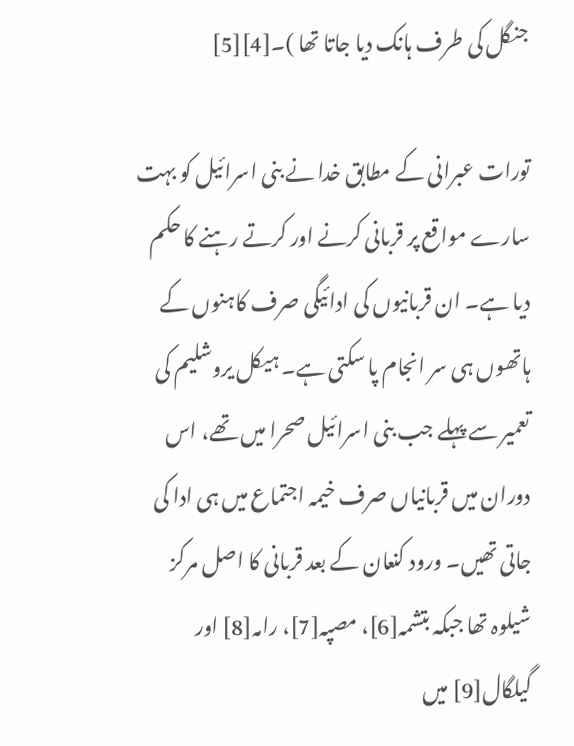جنگل کی طرف ہانک دیا جاتا تھا )۔[4][5]

تورات عبرانی کے مطابق خدا نے بنی اسرائیل کو بہت سارے مواقع پر قربانی کرنے اور کرتے رہنے کا حکم دیا ہے۔ ان قربانیوں کی ادائیگی صرف کاہنوں کے ہاتھوں ہی سر انجام پا سکتی ہے۔ ہیکل یروشلیم کی تعمیر سے پہلے جب بنی اسرائیل صحرا میں تھے، اس دوران میں قربانیاں صرف خیمہ اجتماع میں ہی ادا کی جاتی تھیں۔ ورود کنعان کے بعد قربانی کا اصل مرکز شیلوہ تھا جبکہ بتشمہ[6]، مصپہ[7]، رامہ[8] اور گیلگال[9] میں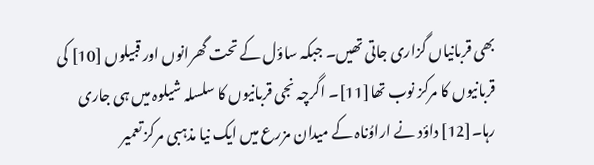بھی قربانیاں گزاری جاتی تھیں۔ جبکہ ساؤل کے تحت گھرانوں اور قبیلوں [10] کی قربانیوں کا مرکز نوب تھا[11]۔ اگرچہ نجی قربانیوں کا سلسلہ شیلوہ میں ہی جاری رہا۔[12] داؤد نے اراوُناہ کے میدان مزرع میں ایک نیا مذہبی مرکز تعمیر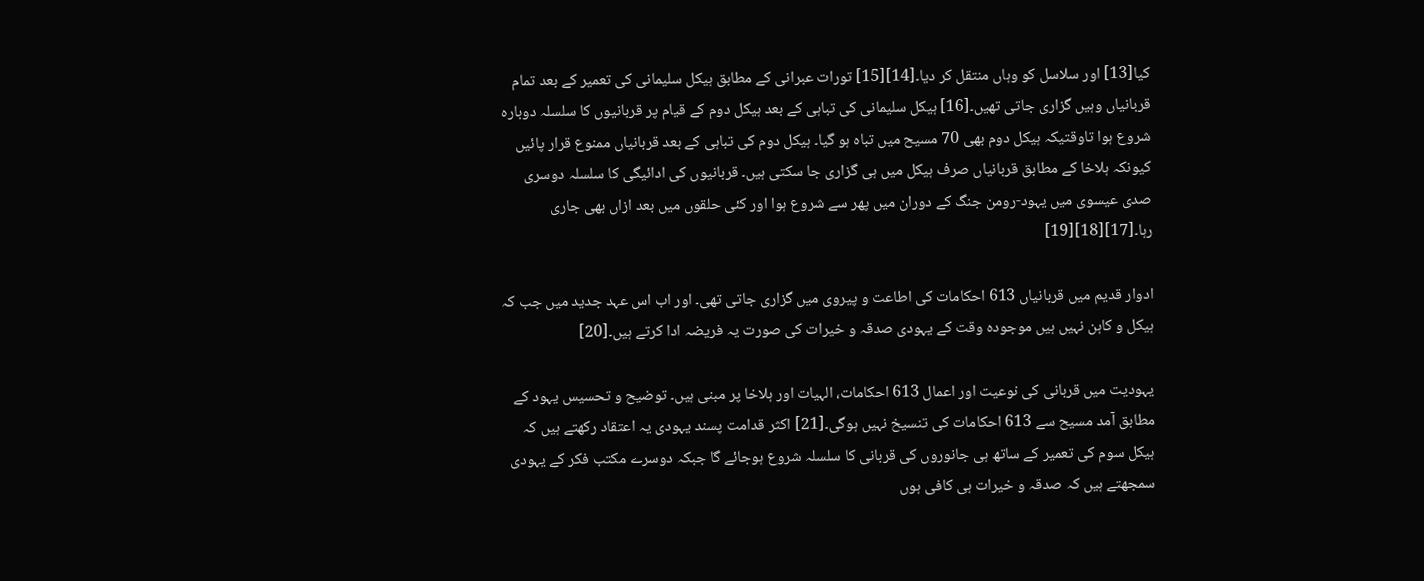کیا[13] اور سلاسل کو وہاں منتقل کر دیا۔[14][15] تورات عبرانی کے مطابق ہیکل سلیمانی کی تعمیر کے بعد تمام قربانیاں وہیں گزاری جاتی تھیں۔[16] ہیکل سلیمانی کی تباہی کے بعد ہیکل دوم کے قیام پر قربانیوں کا سلسلہ دوبارہ شروع ہوا تاوقتیکہ ہیکل دوم بھی 70 مسیح میں تباہ ہو گیا۔ ہیکل دوم کی تباہی کے بعد قربانیاں ممنوع قرار پائیں کیونکہ ہلاخا کے مطابق قربانیاں صرف ہیکل میں ہی گزاری جا سکتی ہیں۔ قربانیوں کی ادائیگی کا سلسلہ دوسری صدی عیسوی میں یہود-رومن جنگ کے دوران میں پھر سے شروع ہوا اور کئی حلقوں میں بعد ازاں بھی جاری رہا۔[17][18][19]

ادوار قدیم میں قربانیاں 613 احکامات کی اطاعت و پیروی میں گزاری جاتی تھی۔ اور اب اس عہد جدید میں جب کہ ہیکل و کاہن نہیں ہیں موجودہ وقت کے یہودی صدقہ و خیرات کی صورت یہ فریضہ ادا کرتے ہیں۔[20]

یہودیت میں قربانی کی نوعیت اور اعمال 613 احکامات، الہیات اور ہلاخا پر مبنی ہیں۔ توضیح و تحسیس یہود کے مطابق آمد مسیح سے 613 احکامات کی تنسیخ نہیں ہوگی۔[21] اکثر قدامت پسند یہودی یہ اعتقاد رکھتے ہیں کہ ہیکل سوم کی تعمیر کے ساتھ ہی جانوروں کی قربانی کا سلسلہ شروع ہوجائے گا جبکہ دوسرے مکتب فکر کے یہودی سمجھتے ہیں کہ صدقہ و خیرات ہی کافی ہوں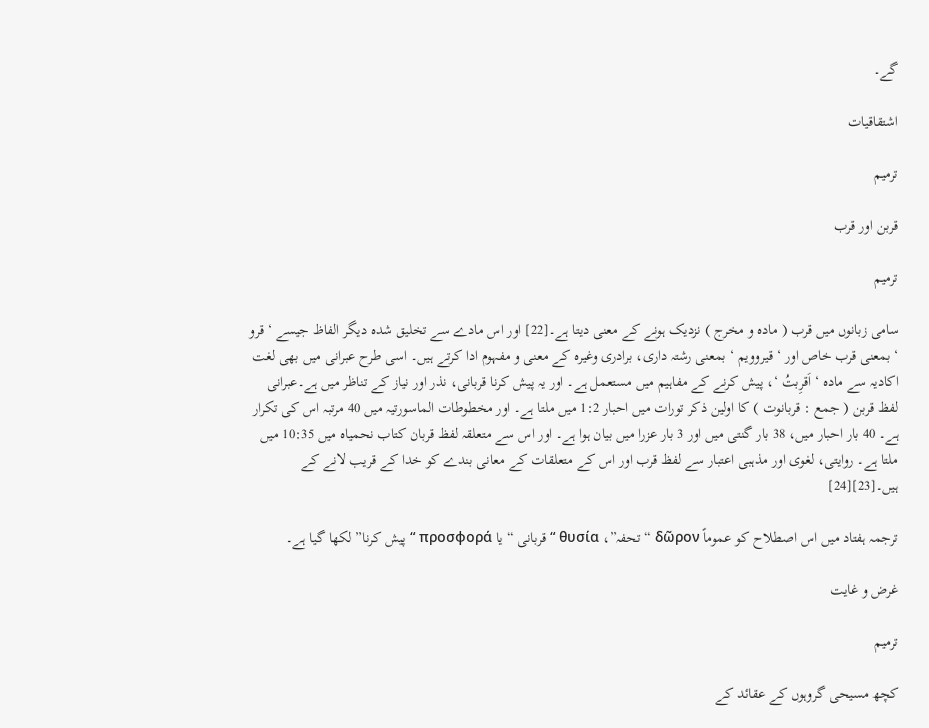گے۔

اشتقاقیات

ترمیم

قربن اور قرب

ترمیم

سامی زبانوں میں قرب ( مادہ و مخرج ) نزدیک ہونے کے معنی دیتا ہے۔[22] اور اس مادے سے تخلیق شدہ دیگر الفاظ جیسے ‘ قرو ‘ بمعنی قرب خاص اور ‘ قیروویم ‘ بمعنی رشتہ داری، برادری وغیرہ کے معنی و مفہوم ادا کرتے ہیں۔ اسی طرح عبرانی میں بھی لغت اکادیہ سے مادہ ‘ اَقرِبتُ ‘، پیش کرنے کے مفاہیم میں مستعمل ہے۔ اور یہ پیش کرنا قربانی، نذر اور نیاز کے تناظر میں ہے۔عبرانی لفظ قربن ( جمع : قربانوت ) کا اولین ذکر تورات میں احبار 1:2 میں ملتا ہے۔ اور مخطوطات الماسورتيہ میں 40 مرتبہ اس کی تکرار ہے۔ 40 بار احبار میں، 38 بار گنتی میں اور 3 بار عزرا میں بیان ہوا ہے۔ اور اس سے متعلقہ لفظ قربان کتاب نحمیاہ میں 10:35 میں ملتا ہے۔ روایتی، لغوی اور مذہبی اعتبار سے لفظ قرب اور اس کے متعلقات کے معانی بندے کو خدا کے قریب لانے کے ہیں۔[23][24]

ترجمہ ہفتاد میں اس اصطلاح کو عموماً δῶρον “تحفہ”، θυσία “ قربانی “ یا προσφορά “ پیش کرنا” لکھا گیا ہے۔

غرض و غایت

ترمیم

کچھ مسیحی گروہوں کے عقائد کے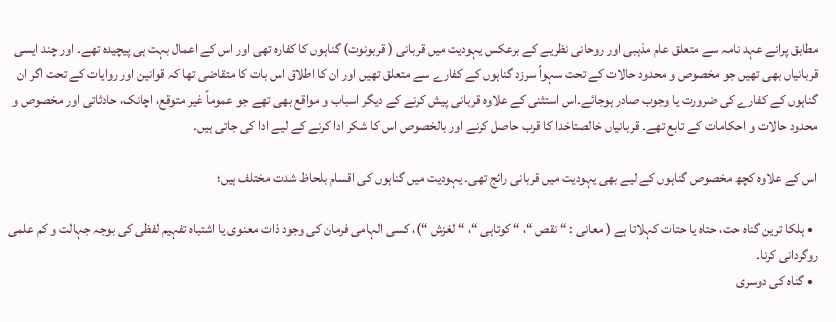مطابق پرانے عہد نامہ سے متعلق عام مذہبی اور روحانی نظریے کے برعکس یہودیت میں قربانی ( قربونوت) گناہوں کا کفارہ تھی اور اس کے اعمال بہت ہی پیچیدہ تھے۔ اور چند ایسی قربانیاں بھی تھیں جو مخصوص و محدود حالات کے تحت سہواً سرزد گناہوں کے کفارے سے متعلق تھیں اور ان کا اطلاق اس بات کا متقاضی تھا کہ قوانین اور روایات کے تحت اگر ان گناہوں کے کفارے کی ضرورت یا وجوب صادر ہوجائے۔اس استثنی کے علاوہ قربانی پیش کرنے کے دیگر اسباب و مواقع بھی تھے جو عموماً غیر متوقع، اچانک، حادثاتی اور مخصوص و محدود حالات و احکامات کے تابع تھے۔ قربانیاں خالصتاخدا کا قرب حاصل کرنے اور بالخصوص اس کا شکر ادا کرنے کے لیے ادا کی جاتی ہیں۔

اس کے علاوہ کچھ مخصوص گناہوں کے لیے بھی یہودیت میں قربانی رائج تھی۔ یہودیت میں گناہوں کی اقسام بلحاظ شدت مختلف ہیں؛

  • ہلکا ترین گناہ حت، حتاہ یا حتات کہلاتا ہے ( معانی : “ نقص “، “ کوتاہی “، “ لغزش “)، کسی الہامی فرمان کی وجود ذات معنوی یا اشتباہ تفہیم لفظی کی بوجہ جہالت و کم علمی روگردانی کرنا۔
  • گناہ کی دوسری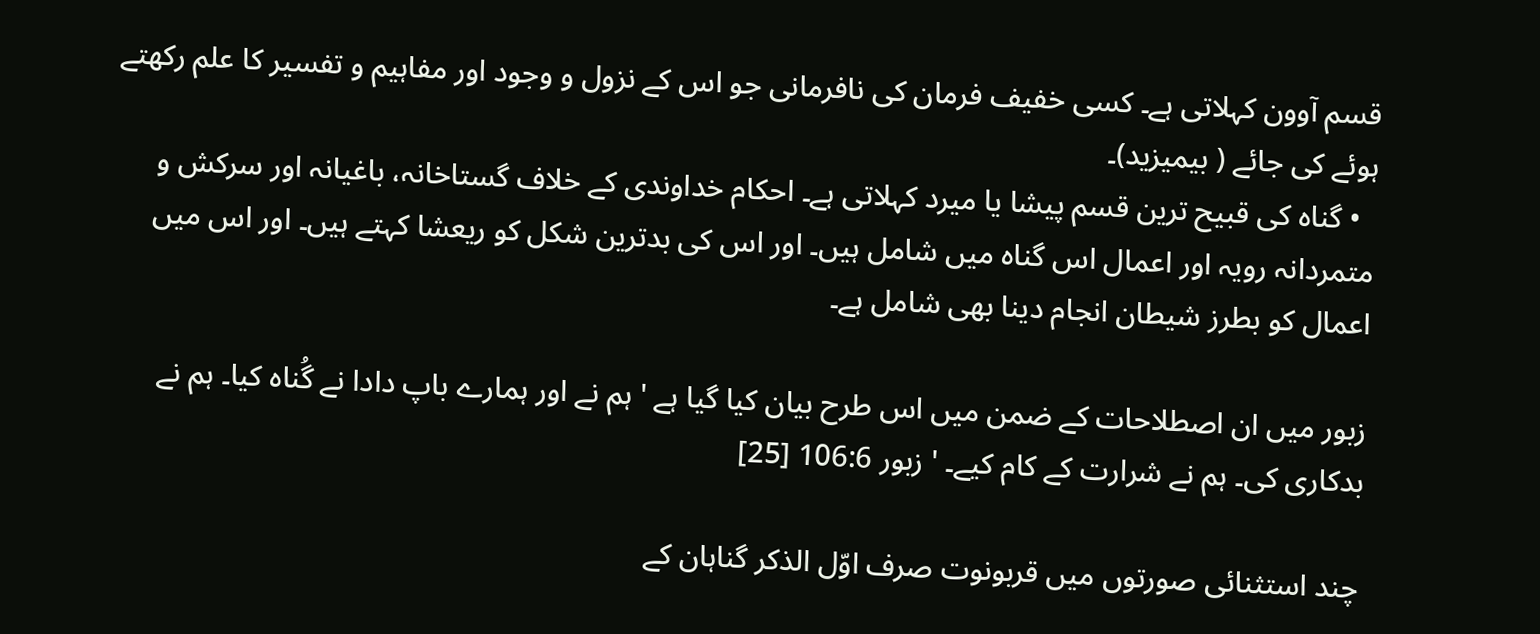قسم آوون کہلاتی ہے۔ کسی خفیف فرمان کی نافرمانی جو اس کے نزول و وجود اور مفاہیم و تفسیر کا علم رکھتے ہوئے کی جائے ( بیمیزید)۔
  • گناہ کی قبیح ترین قسم پیشا یا میرد کہلاتی ہے۔ احکام خداوندی کے خلاف گستاخانہ، باغیانہ اور سرکش و متمردانہ رویہ اور اعمال اس گناہ میں شامل ہیں۔ اور اس کی بدترین شکل کو ریعشا کہتے ہیں۔ اور اس میں اعمال کو بطرز شیطان انجام دینا بھی شامل ہے۔

زبور میں ان اصطلاحات کے ضمن میں اس طرح بیان کیا گیا ہے ' ہم نے اور ہمارے باپ دادا نے گُناہ کیا۔ ہم نے بدکاری کی۔ ہم نے شرارت کے کام کیے۔ ' زبور 106:6 [25]

چند استثنائی صورتوں میں قربونوت صرف اوّل الذکر گناہان کے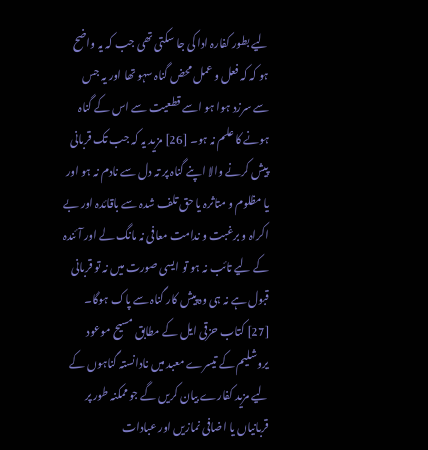لیے بطور کفارہ ادا کی جا سکتی تھی جب کہ یہ واضح ہو کہ کہ فعل و عمل محض گناہ سہو تھا اور یہ جس سے سرزد ہوا ہو اسے قطعیت سے اس کے گناہ ہونے کا علم نہ ہو۔ [26] مزید یہ کہ جب تک قربانی پیش کرنے والا اپنے گناہ پر تہ دل سے نادم نہ ہو اور یا مظلوم و متاثرہ یا حق تلف شدہ سے باقائدہ اور بے اکراہ و برغبت و ندامت معافی نہ مانگ لے اور آئندہ کے لیے تائب نہ ہو تو ایسی صورت میں نہ تو قربانی قبول ہے نہ ہی وہ پیش کار گناہ سے پاک ہوگا۔ [27] کتاب حزقی ایل کے مطابق مسیح موعود یروشلیم کے تیسرے معبد میں نادانستہ گناہوں کے لیے مزید کفارے بیان کریں گے جو ممکنہ طور پر قربانیاں یا اضافی نمازیں اور عبادات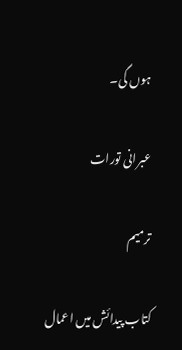ہوں گی۔

عبرانی تورات

ترمیم

کتاب پیدائش میں اعمال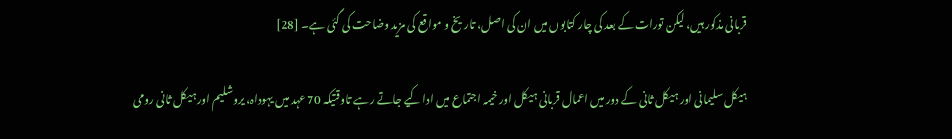قربانی مذکور ہیں، لیکن تورات کے بعد کی چار کتابوں میں ان کی اصل، تاریخ و مواقع کی مزید وضاحت کی گئی ہے۔ [28]

ہیکل سلیمانی اور ہیکل ثانی کے دور میں اعمال قربانی ہیکل اور خیمہ اجتماع میں ادا کیے جاتے رہے تاوقتیکہ 70 عہد میں یہوداہ، یروشلیم اور ہیکل ثانی رومی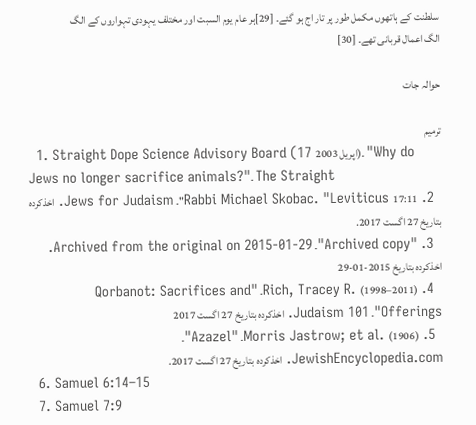سلطنت کے ہاتھوں مکمل طور پر تار اج ہو گئے۔ [29]ہر عام یوم السبت اور مختلف یہودی تہواروں کے الگ الگ اعمال قربانی تھے۔ [30]

حوالہ جات

ترمیم
  1. Straight Dope Science Advisory Board (17 اپریل 2003)۔ "Why do Jews no longer sacrifice animals?"۔ The Straight
  2. Rabbi Michael Skobac. "Leviticus 17:11"۔ Jews for Judaism. اخذکردہ بتاریخ 27 اگست 2017.
  3. "Archived copy"۔ Archived from the original on 2015-01-29. اخذکردہ بتاریخ 2015-01-29
  4. Rich, Tracey R. (1998–2011)۔ "Qorbanot: Sacrifices and Offerings"۔ Judaism 101. اخذکردہ بتاریخ 27 اگست 2017
  5. Morris Jastrow; et al. (1906)۔ "Azazel"۔ JewishEncyclopedia.com. اخذکردہ بتاریخ 27 اگست 2017.
  6. Samuel 6:14–15
  7. Samuel 7:9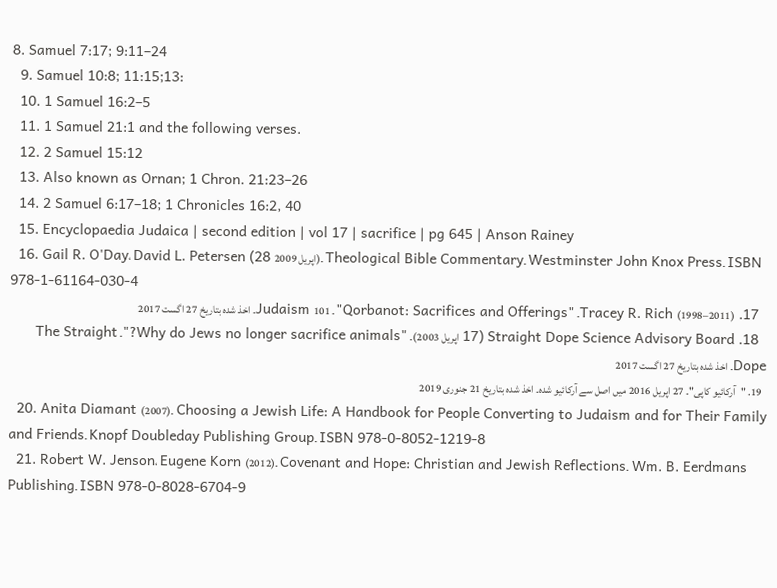8. Samuel 7:17; 9:11–24
  9. Samuel 10:8; 11:15;13:
  10. 1 Samuel 16:2–5
  11. 1 Samuel 21:1 and the following verses.
  12. 2 Samuel 15:12
  13. Also known as Ornan; 1 Chron. 21:23–26
  14. 2 Samuel 6:17–18; 1 Chronicles 16:2, 40
  15. Encyclopaedia Judaica | second edition | vol 17 | sacrifice | pg 645 | Anson Rainey
  16. Gail R. O'Day، David L. Petersen (28 اپریل 2009)۔ Theological Bible Commentary۔ Westminster John Knox Press۔ ISBN 978-1-61164-030-4
  17. Tracey R. Rich (1998–2011)۔ "Qorbanot: Sacrifices and Offerings"۔ Judaism 101۔ اخذ شدہ بتاریخ 27 اگست 2017
  18. Straight Dope Science Advisory Board (17 اپریل 2003)۔ "Why do Jews no longer sacrifice animals?"۔ The Straight Dope۔ اخذ شدہ بتاریخ 27 اگست 2017
  19. "آرکائیو کاپی"۔ 27 اپریل 2016 میں اصل سے آرکائیو شدہ۔ اخذ شدہ بتاریخ 21 جنوری 2019
  20. Anita Diamant (2007)۔ Choosing a Jewish Life: A Handbook for People Converting to Judaism and for Their Family and Friends۔ Knopf Doubleday Publishing Group۔ ISBN 978-0-8052-1219-8
  21. Robert W. Jenson، Eugene Korn (2012)۔ Covenant and Hope: Christian and Jewish Reflections۔ Wm. B. Eerdmans Publishing۔ ISBN 978-0-8028-6704-9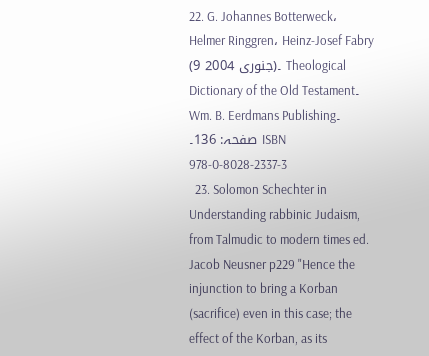22. G. Johannes Botterweck، Helmer Ringgren، Heinz-Josef Fabry (9 جنوری 2004)۔ Theological Dictionary of the Old Testament۔ Wm. B. Eerdmans Publishing۔ صفحہ: 136۔ ISBN 978-0-8028-2337-3
  23. Solomon Schechter in Understanding rabbinic Judaism, from Talmudic to modern times ed. Jacob Neusner p229 "Hence the injunction to bring a Korban (sacrifice) even in this case; the effect of the Korban, as its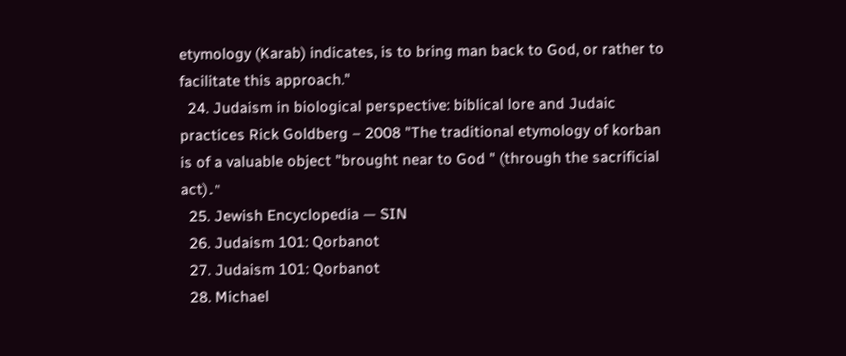etymology (Karab) indicates, is to bring man back to God, or rather to facilitate this approach."
  24. Judaism in biological perspective: biblical lore and Judaic practices Rick Goldberg – 2008 "The traditional etymology of korban is of a valuable object "brought near to God " (through the sacrificial act)۔"
  25. Jewish Encyclopedia — SIN
  26. Judaism 101: Qorbanot
  27. Judaism 101: Qorbanot
  28. Michael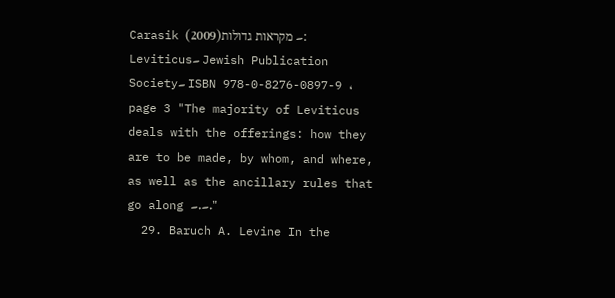Carasik (2009)۔ מקראות גדולות: Leviticus۔ Jewish Publication Society۔ ISBN 978-0-8276-0897-9 ، page 3 "The majority of Leviticus deals with the offerings: how they are to be made, by whom, and where, as well as the ancillary rules that go along ۔.۔."
  29. Baruch A. Levine In the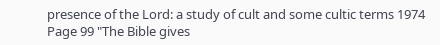presence of the Lord: a study of cult and some cultic terms 1974 Page 99 "The Bible gives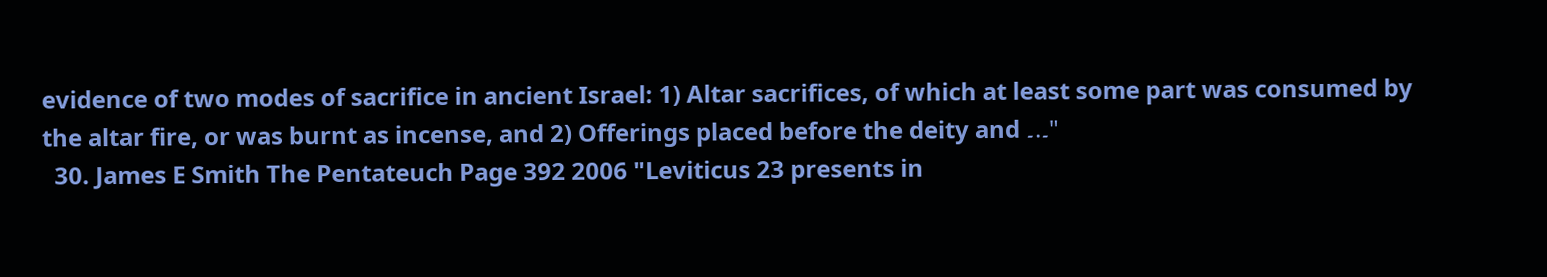evidence of two modes of sacrifice in ancient Israel: 1) Altar sacrifices, of which at least some part was consumed by the altar fire, or was burnt as incense, and 2) Offerings placed before the deity and ۔.۔"
  30. James E Smith The Pentateuch Page 392 2006 "Leviticus 23 presents in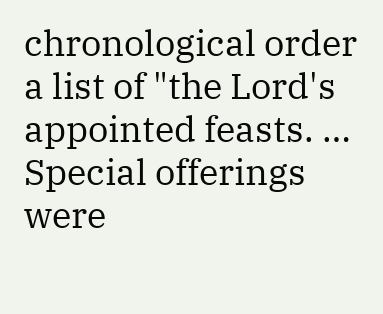chronological order a list of "the Lord's appointed feasts. … Special offerings were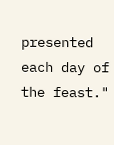presented each day of the feast."